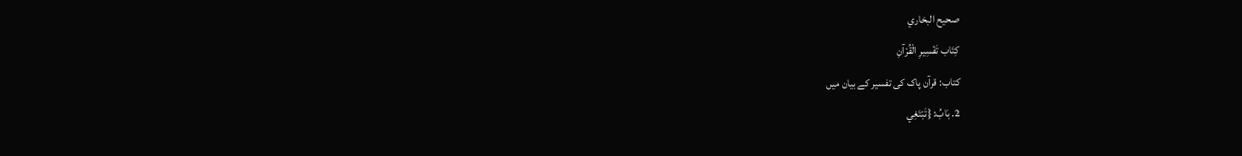صحيح البخاري
كِتَاب تَفْسِيرِ الْقُرْآنِ
کتاب: قرآن پاک کی تفسیر کے بیان میں
2. بَابُ: {تَبْتَغِي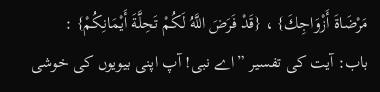مَرْضَاةَ أَزْوَاجِكَ} ، {قَدْ فَرَضَ اللَّهُ لَكُمْ تَحِلَّةَ أَيْمَانِكُمْ} :
باب: آیت کی تفسیر ”اے نبی! آپ اپنی بیویوں کی خوشی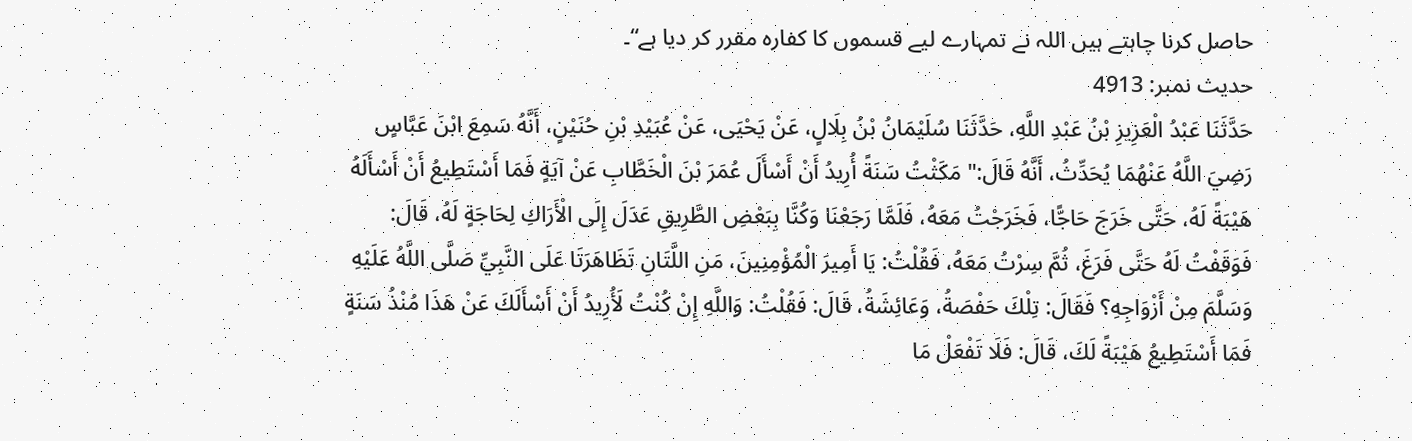حاصل کرنا چاہتے ہیں اللہ نے تمہارے لیے قسموں کا کفارہ مقرر کر دیا ہے“۔
حدیث نمبر: 4913
حَدَّثَنَا عَبْدُ الْعَزِيزِ بْنُ عَبْدِ اللَّهِ، حَدَّثَنَا سُلَيْمَانُ بْنُ بِلَالٍ، عَنْ يَحْيَى، عَنْ عُبَيْدِ بْنِ حُنَيْنٍ، أَنَّهُ سَمِعَ ابْنَ عَبَّاسٍ رَضِيَ اللَّهُ عَنْهُمَا يُحَدِّثُ، أَنَّهُ قَالَ:" مَكَثْتُ سَنَةً أُرِيدُ أَنْ أَسْأَلَ عُمَرَ بْنَ الْخَطَّابِ عَنْ آيَةٍ فَمَا أَسْتَطِيعُ أَنْ أَسْأَلَهُ هَيْبَةً لَهُ، حَتَّى خَرَجَ حَاجًّا، فَخَرَجْتُ مَعَهُ، فَلَمَّا رَجَعْنَا وَكُنَّا بِبَعْضِ الطَّرِيقِ عَدَلَ إِلَى الْأَرَاكِ لِحَاجَةٍ لَهُ، قَالَ: فَوَقَفْتُ لَهُ حَتَّى فَرَغَ، ثُمَّ سِرْتُ مَعَهُ، فَقُلْتُ: يَا أَمِيرَ الْمُؤْمِنِينَ، مَنِ اللَّتَانِ تَظَاهَرَتَا عَلَى النَّبِيِّ صَلَّى اللَّهُ عَلَيْهِ وَسَلَّمَ مِنْ أَزْوَاجِهِ؟ فَقَالَ: تِلْكَ حَفْصَةُ، وَعَائِشَةُ، قَالَ: فَقُلْتُ: وَاللَّهِ إِنْ كُنْتُ لَأُرِيدُ أَنْ أَسْأَلَكَ عَنْ هَذَا مُنْذُ سَنَةٍ فَمَا أَسْتَطِيعُ هَيْبَةً لَكَ، قَالَ: فَلَا تَفْعَلْ مَا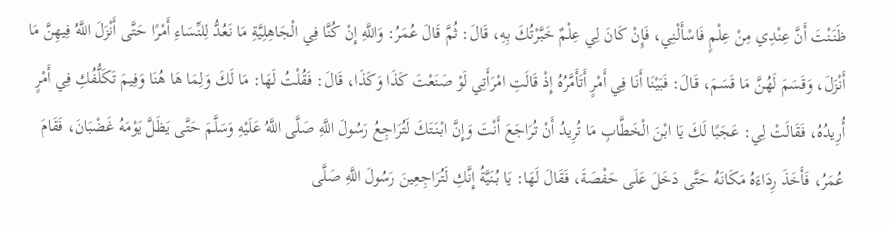ظَنَنْتَ أَنَّ عِنْدِي مِنْ عِلْمٍ فَاسْأَلْنِي، فَإِنْ كَانَ لِي عِلْمٌ خَبَّرْتُكَ بِهِ، قَالَ: ثُمَّ قَالَ عُمَرُ: وَاللَّهِ إِنْ كُنَّا فِي الْجَاهِلِيَّةِ مَا نَعُدُّ لِلنِّسَاءِ أَمْرًا حَتَّى أَنْزَلَ اللَّهُ فِيهِنَّ مَا أَنْزَلَ، وَقَسَمَ لَهُنَّ مَا قَسَمَ، قَالَ: فَبَيْنَا أَنَا فِي أَمْرٍ أَتَأَمَّرُهُ إِذْ قَالَتِ امْرَأَتِي لَوْ صَنَعْتَ كَذَا وَكَذَا، قَالَ: فَقُلْتُ لَهَا: مَا لَكَ وَلِمَا هَا هُنَا وَفِيمَ تَكَلُّفُكِ فِي أَمْرٍ أُرِيدُهُ، فَقَالَتْ لِي: عَجَبًا لَكَ يَا ابْنَ الْخَطَّابِ مَا تُرِيدُ أَنْ تُرَاجَعَ أَنْتَ وَإِنَّ ابْنَتَكَ لَتُرَاجِعُ رَسُولَ اللَّهِ صَلَّى اللَّهُ عَلَيْهِ وَسَلَّمَ حَتَّى يَظَلَّ يَوْمَهُ غَضْبَانَ، فَقَامَ عُمَرُ، فَأَخَذَ رِدَاءَهُ مَكَانَهُ حَتَّى دَخَلَ عَلَى حَفْصَةَ، فَقَالَ لَهَا: يَا بُنَيَّةُ إِنَّكِ لَتُرَاجِعِينَ رَسُولَ اللَّهِ صَلَّى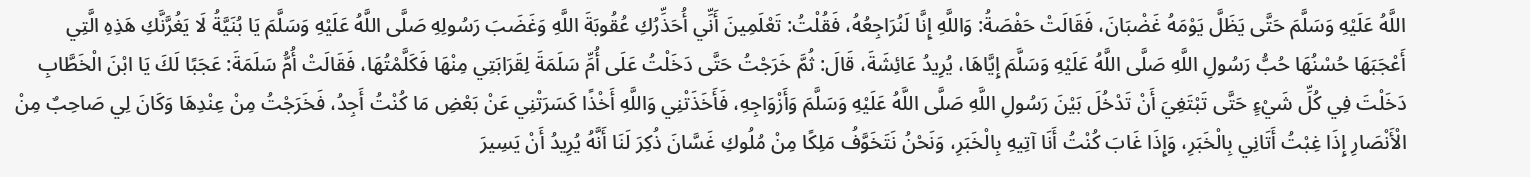اللَّهُ عَلَيْهِ وَسَلَّمَ حَتَّى يَظَلَّ يَوْمَهُ غَضْبَانَ، فَقَالَتْ حَفْصَةُ: وَاللَّهِ إِنَّا لَنُرَاجِعُهُ، فَقُلْتُ: تَعْلَمِينَ أَنِّي أُحَذِّرُكِ عُقُوبَةَ اللَّهِ وَغَضَبَ رَسُولِهِ صَلَّى اللَّهُ عَلَيْهِ وَسَلَّمَ يَا بُنَيَّةُ لَا يَغُرَّنَّكِ هَذِهِ الَّتِي أَعْجَبَهَا حُسْنُهَا حُبُّ رَسُولِ اللَّهِ صَلَّى اللَّهُ عَلَيْهِ وَسَلَّمَ إِيَّاهَا، يُرِيدُ عَائِشَةَ، قَالَ: ثُمَّ خَرَجْتُ حَتَّى دَخَلْتُ عَلَى أُمِّ سَلَمَةَ لِقَرَابَتِي مِنْهَا فَكَلَّمْتُهَا، فَقَالَتْ أُمُّ سَلَمَةَ: عَجَبًا لَكَ يَا ابْنَ الْخَطَّابِ دَخَلْتَ فِي كُلِّ شَيْءٍ حَتَّى تَبْتَغِيَ أَنْ تَدْخُلَ بَيْنَ رَسُولِ اللَّهِ صَلَّى اللَّهُ عَلَيْهِ وَسَلَّمَ وَأَزْوَاجِهِ، فَأَخَذَتْنِي وَاللَّهِ أَخْذًا كَسَرَتْنِي عَنْ بَعْضِ مَا كُنْتُ أَجِدُ، فَخَرَجْتُ مِنْ عِنْدِهَا وَكَانَ لِي صَاحِبٌ مِنْ الْأَنْصَارِ إِذَا غِبْتُ أَتَانِي بِالْخَبَرِ، وَإِذَا غَابَ كُنْتُ أَنَا آتِيهِ بِالْخَبَرِ، وَنَحْنُ نَتَخَوَّفُ مَلِكًا مِنْ مُلُوكِ غَسَّانَ ذُكِرَ لَنَا أَنَّهُ يُرِيدُ أَنْ يَسِيرَ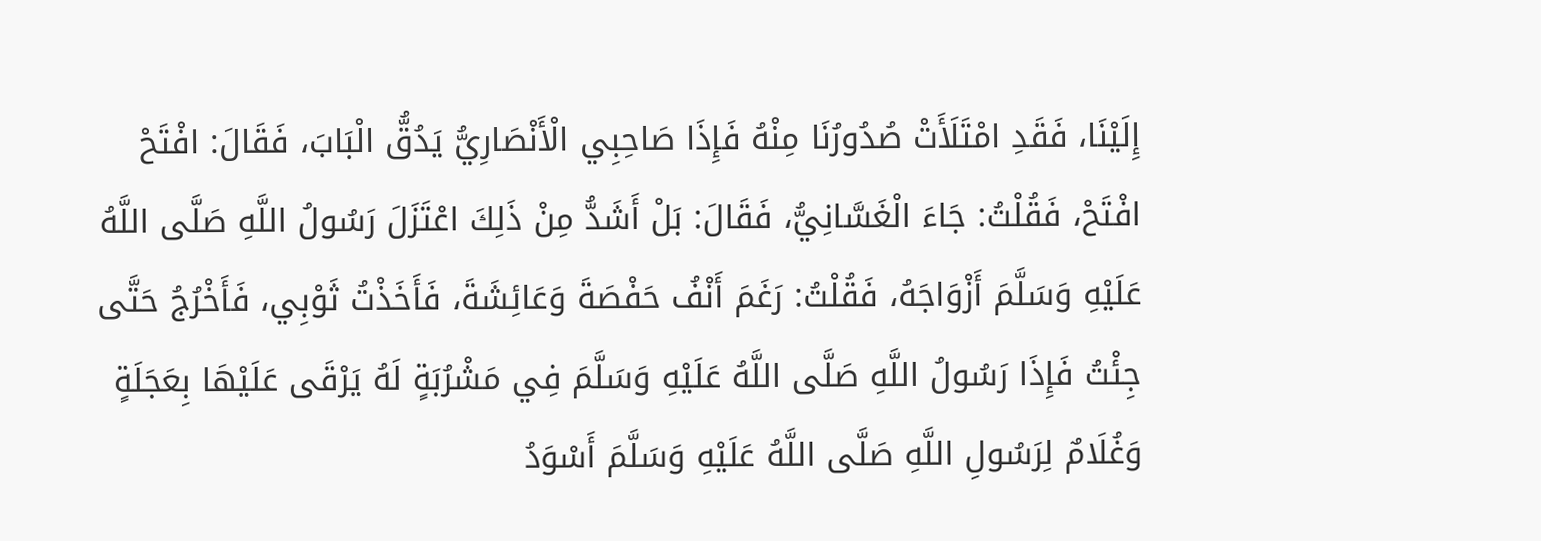إِلَيْنَا، فَقَدِ امْتَلَأَتْ صُدُورُنَا مِنْهُ فَإِذَا صَاحِبِي الْأَنْصَارِيُّ يَدُقُّ الْبَابَ، فَقَالَ: افْتَحْ افْتَحْ، فَقُلْتُ: جَاءَ الْغَسَّانِيُّ، فَقَالَ: بَلْ أَشَدُّ مِنْ ذَلِكَ اعْتَزَلَ رَسُولُ اللَّهِ صَلَّى اللَّهُ عَلَيْهِ وَسَلَّمَ أَزْوَاجَهُ، فَقُلْتُ: رَغَمَ أَنْفُ حَفْصَةَ وَعَائِشَةَ، فَأَخَذْتُ ثَوْبِي، فَأَخْرُجُ حَتَّى جِئْتُ فَإِذَا رَسُولُ اللَّهِ صَلَّى اللَّهُ عَلَيْهِ وَسَلَّمَ فِي مَشْرُبَةٍ لَهُ يَرْقَى عَلَيْهَا بِعَجَلَةٍ وَغُلَامٌ لِرَسُولِ اللَّهِ صَلَّى اللَّهُ عَلَيْهِ وَسَلَّمَ أَسْوَدُ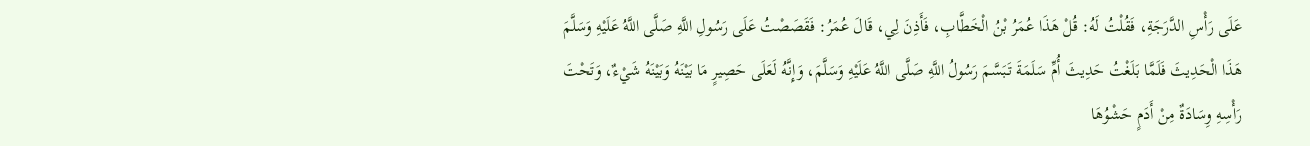عَلَى رَأْسِ الدَّرَجَةِ، فَقُلْتُ لَهُ: قُلْ هَذَا عُمَرُ بْنُ الْخَطَّابِ، فَأَذِنَ لِي، قَالَ عُمَرُ: فَقَصَصْتُ عَلَى رَسُولِ اللَّهِ صَلَّى اللَّهُ عَلَيْهِ وَسَلَّمَ هَذَا الْحَدِيثَ فَلَمَّا بَلَغْتُ حَدِيثَ أُمِّ سَلَمَةَ تَبَسَّمَ رَسُولُ اللَّهِ صَلَّى اللَّهُ عَلَيْهِ وَسَلَّمَ، وَإِنَّهُ لَعَلَى حَصِيرٍ مَا بَيْنَهُ وَبَيْنَهُ شَيْءٌ، وَتَحْتَ رَأْسِهِ وِسَادَةٌ مِنْ أَدَمٍ حَشْوُهَا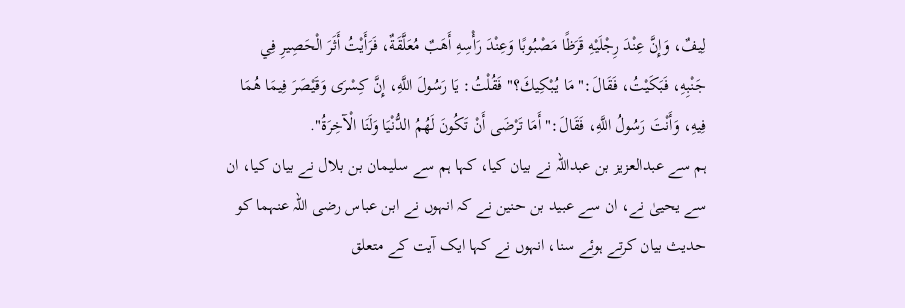لِيفٌ، وَإِنَّ عِنْدَ رِجْلَيْهِ قَرَظًا مَصْبُوبًا وَعِنْدَ رَأْسِهِ أَهَبٌ مُعَلَّقَةٌ، فَرَأَيْتُ أَثَرَ الْحَصِيرِ فِي جَنْبِهِ، فَبَكَيْتُ، فَقَالَ:" مَا يُبْكِيكَ؟" فَقُلْتُ: يَا رَسُولَ اللَّهِ، إِنَّ كِسْرَى وَقَيْصَرَ فِيمَا هُمَا فِيهِ، وَأَنْتَ رَسُولُ اللَّهِ، فَقَالَ:" أَمَا تَرْضَى أَنْ تَكُونَ لَهُمُ الدُّنْيَا وَلَنَا الْآخِرَةُ".
ہم سے عبدالعزیز بن عبداللہ نے بیان کیا، کہا ہم سے سلیمان بن بلال نے بیان کیا، ان سے یحییٰ نے، ان سے عبید بن حنین نے کہ انہوں نے ابن عباس رضی اللہ عنہما کو حدیث بیان کرتے ہوئے سنا، انہوں نے کہا ایک آیت کے متعلق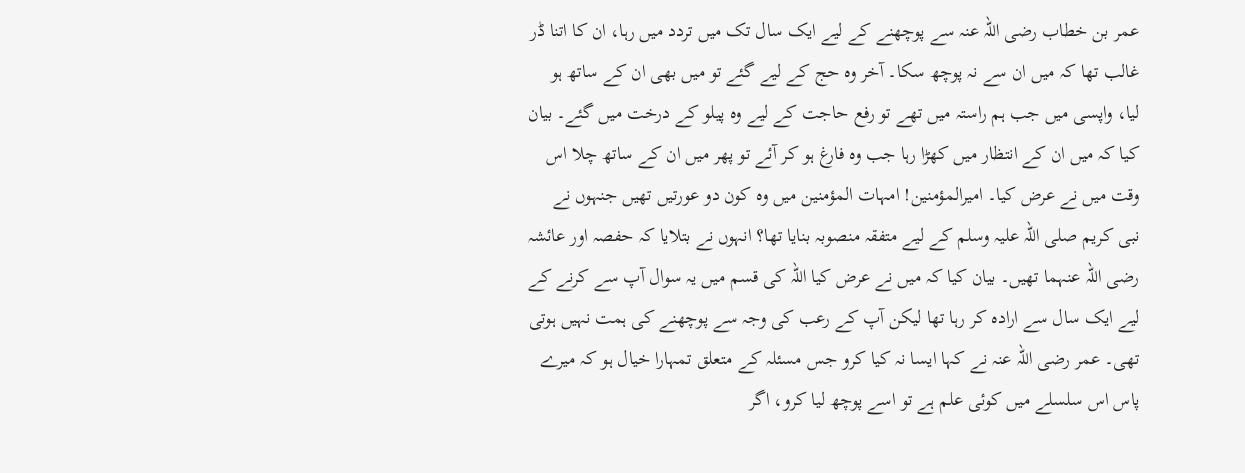عمر بن خطاب رضی اللہ عنہ سے پوچھنے کے لیے ایک سال تک میں تردد میں رہا، ان کا اتنا ڈر غالب تھا کہ میں ان سے نہ پوچھ سکا۔ آخر وہ حج کے لیے گئے تو میں بھی ان کے ساتھ ہو لیا، واپسی میں جب ہم راستہ میں تھے تو رفع حاجت کے لیے وہ پیلو کے درخت میں گئے۔ بیان کیا کہ میں ان کے انتظار میں کھڑا رہا جب وہ فارغ ہو کر آئے تو پھر میں ان کے ساتھ چلا اس وقت میں نے عرض کیا۔ امیرالمؤمنین! امہات المؤمنین میں وہ کون دو عورتیں تھیں جنہوں نے نبی کریم صلی اللہ علیہ وسلم کے لیے متفقہ منصوبہ بنایا تھا؟ انہوں نے بتلایا کہ حفصہ اور عائشہ رضی اللہ عنہما تھیں۔ بیان کیا کہ میں نے عرض کیا اللہ کی قسم میں یہ سوال آپ سے کرنے کے لیے ایک سال سے ارادہ کر رہا تھا لیکن آپ کے رعب کی وجہ سے پوچھنے کی ہمت نہیں ہوتی تھی۔ عمر رضی اللہ عنہ نے کہا ایسا نہ کیا کرو جس مسئلہ کے متعلق تمہارا خیال ہو کہ میرے پاس اس سلسلے میں کوئی علم ہے تو اسے پوچھ لیا کرو، اگر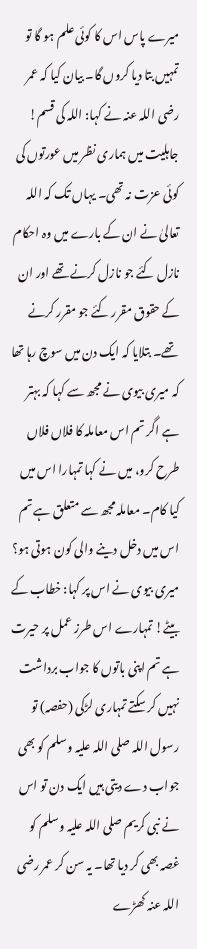میرے پاس اس کا کوئی علم ہو گا تو تمہیں بتا دیا کروں گا۔ بیان کیا کہ عمر رضی اللہ عنہ نے کہا: اللہ کی قسم! جاہلیت میں ہماری نظر میں عورتوں کی کوئی عزت نہ تھی۔ یہاں تک کہ اللہ تعالیٰ نے ان کے بارے میں وہ احکام نازل کئے جو نازل کرنے تھے اور ان کے حقوق مقرر کئے جو مقرر کرنے تھے۔ بتلایا کہ ایک دن میں سوچ رہا تھا کہ میری بیوی نے مجھ سے کہا کہ بہتر ہے اگر تم اس معاملہ کا فلاں فلاں طرح کرو، میں نے کہا تمہارا اس میں کیا کام۔ معاملہ مجھ سے متعلق ہے تم اس میں دخل دینے والی کون ہوتی ہو؟ میری بیوی نے اس پر کہا: خطاب کے بیٹے! تمہارے اس طرز عمل پر حیرت ہے تم اپنی باتوں کا جواب برداشت نہیں کر سکتے تمہاری لڑکی (حفصہ) تو رسول اللہ صلی اللہ علیہ وسلم کو بھی جواب دے دیتی ہیں ایک دن تو اس نے نبی کریم صلی اللہ علیہ وسلم کو غصہ بھی کر دیا تھا۔ یہ سن کر عمر رضی اللہ عنہ کھڑے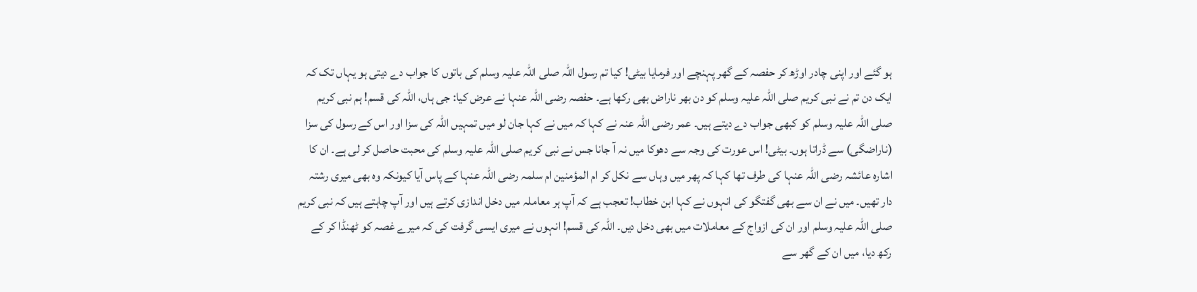ہو گئے اور اپنی چادر اوڑھ کر حفصہ کے گھر پہنچے اور فرمایا بیٹی! کیا تم رسول اللہ صلی اللہ علیہ وسلم کی باتوں کا جواب دے دیتی ہو یہاں تک کہ ایک دن تم نے نبی کریم صلی اللہ علیہ وسلم کو دن بھر ناراض بھی رکھا ہے۔ حفصہ رضی اللہ عنہا نے عرض کیا: جی ہاں، اللہ کی قسم! ہم نبی کریم صلی اللہ علیہ وسلم کو کبھی جواب دے دیتے ہیں۔ عمر رضی اللہ عنہ نے کہا کہ میں نے کہا جان لو میں تمہیں اللہ کی سزا اور اس کے رسول کی سزا (ناراضگی) سے ڈراتا ہوں۔ بیٹی! اس عورت کی وجہ سے دھوکا میں نہ آ جانا جس نے نبی کریم صلی اللہ علیہ وسلم کی محبت حاصل کر لی ہے۔ ان کا اشارہ عائشہ رضی اللہ عنہا کی طرف تھا کہا کہ پھر میں وہاں سے نکل کر ام المؤمنین ام سلمہ رضی اللہ عنہا کے پاس آیا کیونکہ وہ بھی میری رشتہ دار تھیں۔ میں نے ان سے بھی گفتگو کی انہوں نے کہا ابن خطاب! تعجب ہے کہ آپ ہر معاملہ میں دخل اندازی کرتے ہیں اور آپ چاہتے ہیں کہ نبی کریم صلی اللہ علیہ وسلم اور ان کی ازواج کے معاملات میں بھی دخل دیں۔ اللہ کی قسم! انہوں نے میری ایسی گرفت کی کہ میرے غصہ کو ٹھنڈا کر کے رکھ دیا، میں ان کے گھر سے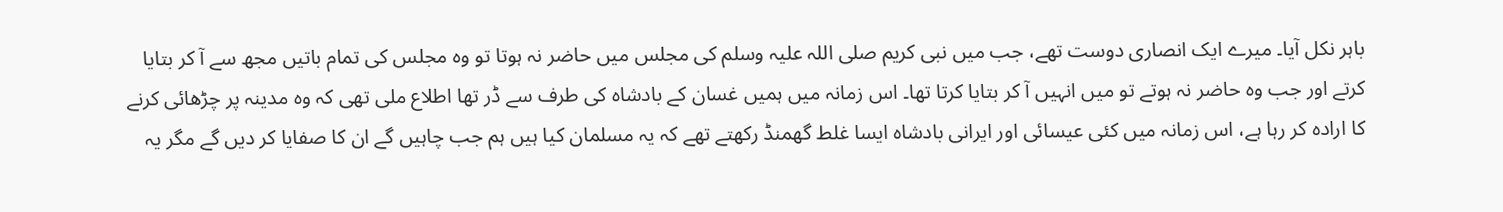باہر نکل آیا۔ میرے ایک انصاری دوست تھے، جب میں نبی کریم صلی اللہ علیہ وسلم کی مجلس میں حاضر نہ ہوتا تو وہ مجلس کی تمام باتیں مجھ سے آ کر بتایا کرتے اور جب وہ حاضر نہ ہوتے تو میں انہیں آ کر بتایا کرتا تھا۔ اس زمانہ میں ہمیں غسان کے بادشاہ کی طرف سے ڈر تھا اطلاع ملی تھی کہ وہ مدینہ پر چڑھائی کرنے کا ارادہ کر رہا ہے، اس زمانہ میں کئی عیسائی اور ایرانی بادشاہ ایسا غلط گھمنڈ رکھتے تھے کہ یہ مسلمان کیا ہیں ہم جب چاہیں گے ان کا صفایا کر دیں گے مگر یہ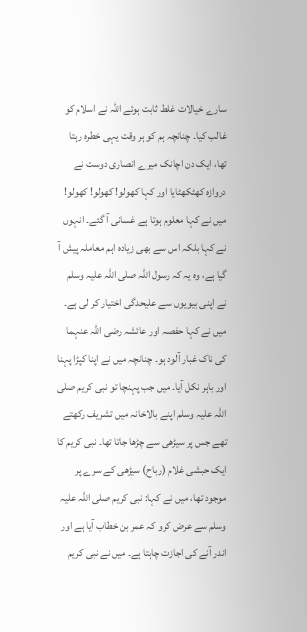سارے خیالات غلط ثابت ہوئے اللہ نے اسلام کو غالب کیا۔ چنانچہ ہم کو ہر وقت یہی خطرہ رہتا تھا، ایک دن اچانک میرے انصاری دوست نے دروازہ کھٹکھٹایا اور کہا کھولو! کھولو! کھولو! میں نے کہا معلوم ہوتا ہے غسانی آ گئے۔ انہوں نے کہا بلکہ اس سے بھی زیادہ اہم معاملہ پیش آ گیا ہے، وہ یہ کہ رسول اللہ صلی اللہ علیہ وسلم نے اپنی بیویوں سے علیحدگی اختیار کر لی ہے۔ میں نے کہا حفصہ اور عائشہ رضی اللہ عنہما کی ناک غبار آلود ہو۔ چنانچہ میں نے اپنا کپڑا پہنا اور باہر نکل آیا۔ میں جب پہنچا تو نبی کریم صلی اللہ علیہ وسلم اپنے بالاخانہ میں تشریف رکھتے تھے جس پر سیڑھی سے چڑھا جاتا تھا۔ نبی کریم کا ایک حبشی غلام (رباح) سیڑھی کے سرے پر موجود تھا، میں نے کہا: نبی کریم صلی اللہ علیہ وسلم سے عرض کرو کہ عمر بن خطاب آیا ہے اور اندر آنے کی اجازت چاہتا ہے۔ میں نے نبی کریم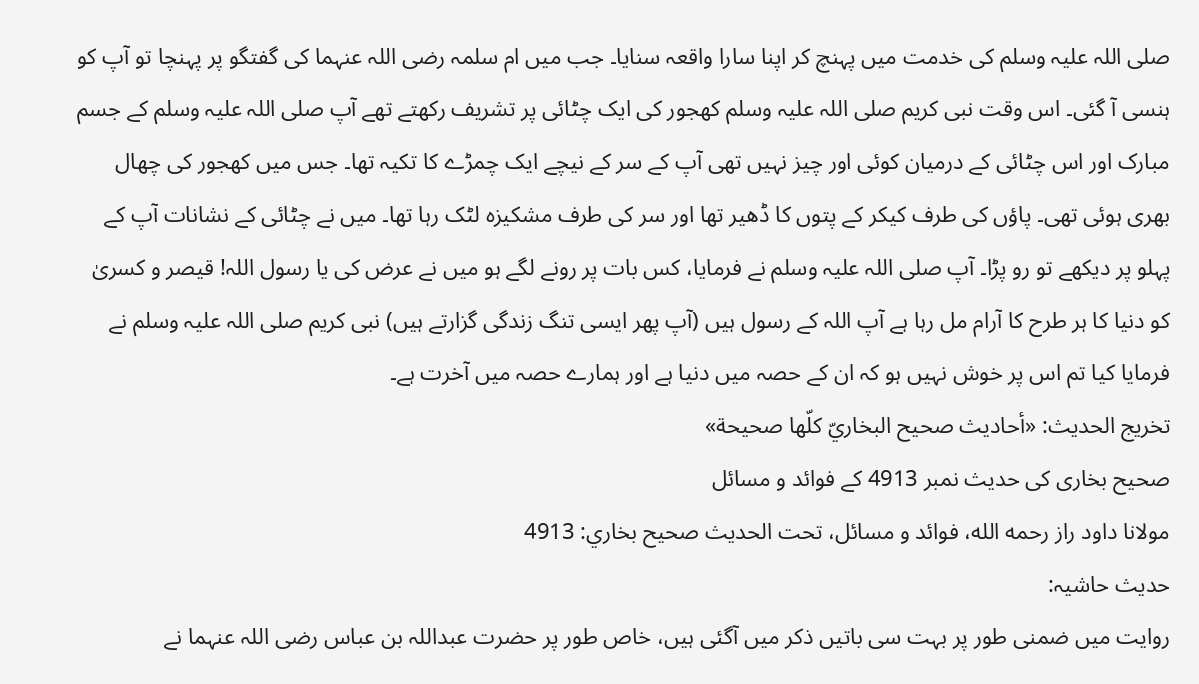صلی اللہ علیہ وسلم کی خدمت میں پہنچ کر اپنا سارا واقعہ سنایا۔ جب میں ام سلمہ رضی اللہ عنہما کی گفتگو پر پہنچا تو آپ کو ہنسی آ گئی۔ اس وقت نبی کریم صلی اللہ علیہ وسلم کھجور کی ایک چٹائی پر تشریف رکھتے تھے آپ صلی اللہ علیہ وسلم کے جسم مبارک اور اس چٹائی کے درمیان کوئی اور چیز نہیں تھی آپ کے سر کے نیچے ایک چمڑے کا تکیہ تھا۔ جس میں کھجور کی چھال بھری ہوئی تھی۔ پاؤں کی طرف کیکر کے پتوں کا ڈھیر تھا اور سر کی طرف مشکیزہ لٹک رہا تھا۔ میں نے چٹائی کے نشانات آپ کے پہلو پر دیکھے تو رو پڑا۔ آپ صلی اللہ علیہ وسلم نے فرمایا، کس بات پر رونے لگے ہو میں نے عرض کی یا رسول اللہ! قیصر و کسریٰ کو دنیا کا ہر طرح کا آرام مل رہا ہے آپ اللہ کے رسول ہیں (آپ پھر ایسی تنگ زندگی گزارتے ہیں) نبی کریم صلی اللہ علیہ وسلم نے فرمایا کیا تم اس پر خوش نہیں ہو کہ ان کے حصہ میں دنیا ہے اور ہمارے حصہ میں آخرت ہے۔
تخریج الحدیث: «أحاديث صحيح البخاريّ كلّها صحيحة»
صحیح بخاری کی حدیث نمبر 4913 کے فوائد و مسائل
مولانا داود راز رحمه الله، فوائد و مسائل، تحت الحديث صحيح بخاري: 4913
حدیث حاشیہ:
روایت میں ضمنی طور پر بہت سی باتیں ذکر میں آگئی ہیں، خاص طور پر حضرت عبداللہ بن عباس رضی اللہ عنہما نے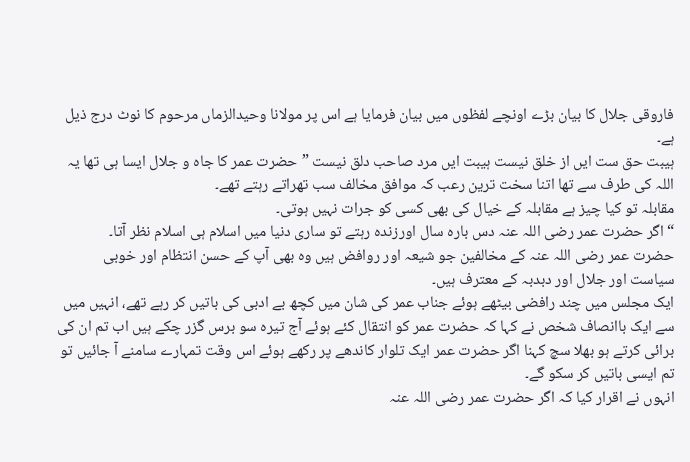فاروقی جلال کا بیان بڑے اونچے لفظوں میں بیان فرمایا ہے اس پر مولانا وحیدالزماں مرحوم کا نوٹ درج ذیل ہے۔
ہیبت حق ست ایں از خلق نیست ہیبت ایں مرد صاحب دلق نیست ”حضرت عمر کا جاہ و جلال ایسا ہی تھا یہ اللہ کی طرف سے تھا اتنا سخت ترین رعب کہ موافق مخالف سب تھراتے رہتے تھے۔
مقابلہ تو کیا چیز ہے مقابلہ کے خیال کی بھی کسی کو جرات نہیں ہوتی۔
“ اگر حضرت عمر رضی اللہ عنہ دس بارہ سال اورزندہ رہتے تو ساری دنیا میں اسلام ہی اسلام نظر آتا۔
حضرت عمر رضی اللہ عنہ کے مخالفین جو شیعہ اور روافض ہیں وہ بھی آپ کے حسن انتظام اور خوبی سیاست اور جلال اور دبدبہ کے معترف ہیں۔
ایک مجلس میں چند رافضی بیٹھے ہوئے جناب عمر کی شان میں کچھ بے ادبی کی باتیں کر رہے تھے، انہیں میں سے ایک باانصاف شخص نے کہا کہ حضرت عمر کو انتقال کئے ہوئے آج تیرہ سو برس گزر چکے ہیں اب تم ان کی برائی کرتے ہو بھلا سچ کہنا اگر حضرت عمر ایک تلوار کاندھے پر رکھے ہوئے اس وقت تمہارے سامنے آ جائیں تو تم ایسی باتیں کر سکو گے۔
انہوں نے اقرار کیا کہ اگر حضرت عمر رضی اللہ عنہ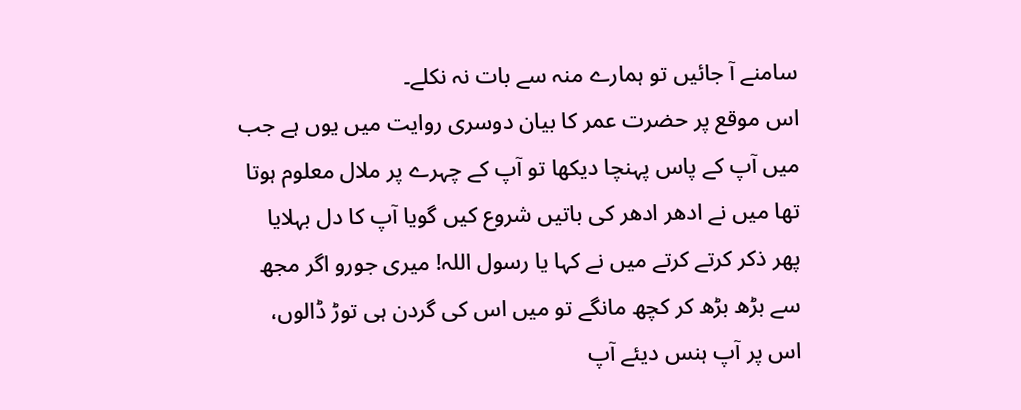سامنے آ جائیں تو ہمارے منہ سے بات نہ نکلے۔
اس موقع پر حضرت عمر کا بیان دوسری روایت میں یوں ہے جب میں آپ کے پاس پہنچا دیکھا تو آپ کے چہرے پر ملال معلوم ہوتا تھا میں نے ادھر ادھر کی باتیں شروع کیں گویا آپ کا دل بہلایا پھر ذکر کرتے کرتے میں نے کہا یا رسول اللہ! میری جورو اگر مجھ سے بڑھ بڑھ کر کچھ مانگے تو میں اس کی گردن ہی توڑ ڈالوں، اس پر آپ ہنس دیئے آپ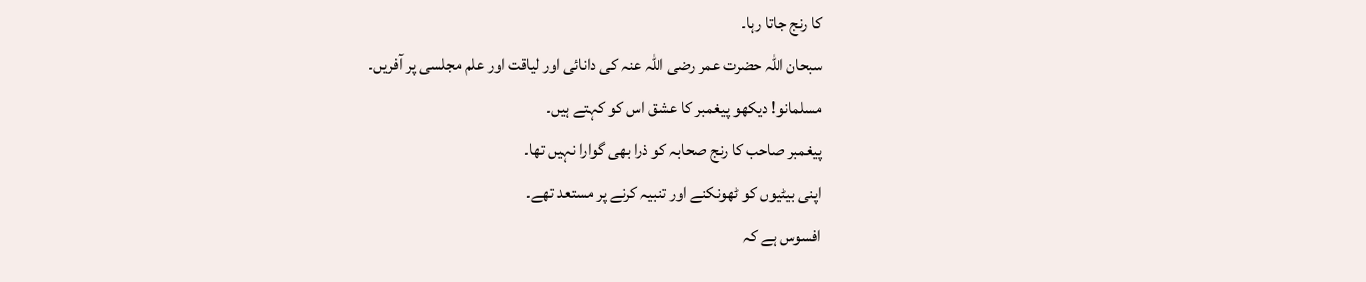کا رنج جاتا رہا۔
سبحان اللہ حضرت عمر رضی اللہ عنہ کی دانائی اور لیاقت اور علم مجلسی پر آفریں۔
مسلمانو! دیکھو پیغمبر کا عشق اس کو کہتے ہیں۔
پیغمبر صاحب کا رنج صحابہ کو ذرا بھی گوارا نہیں تھا۔
اپنی بیٹیوں کو ٹھونکنے اور تنبیہ کرنے پر مستعد تھے۔
افسوس ہے کہ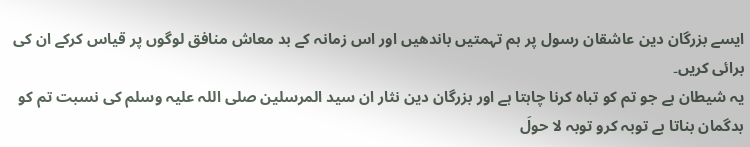ایسے بزرگان دین عاشقان رسول پر ہم تہمتیں باندھیں اور اس زمانہ کے بد معاش منافق لوگوں پر قیاس کرکے ان کی برائی کریں۔
یہ شیطان ہے جو تم کو تباہ کرنا چاہتا ہے اور بزرگان دین نثار ان سید المرسلین صلی اللہ علیہ وسلم کی نسبت تم کو بدگمان بناتا ہے توبہ کرو توبہ لا حولَ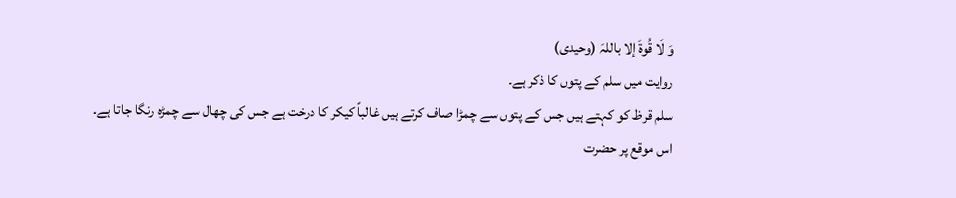وَ لَا قُوةَ إلا باللہَ (وحیدی)
روایت میں سلم کے پتوں کا ذکر ہے۔
سلم قرظ کو کہتے ہیں جس کے پتوں سے چمڑا صاف کرتے ہیں غالباً کیکر کا درخت ہے جس کی چھال سے چمڑہ رنگا جاتا ہے۔
اس موقع پر حضرت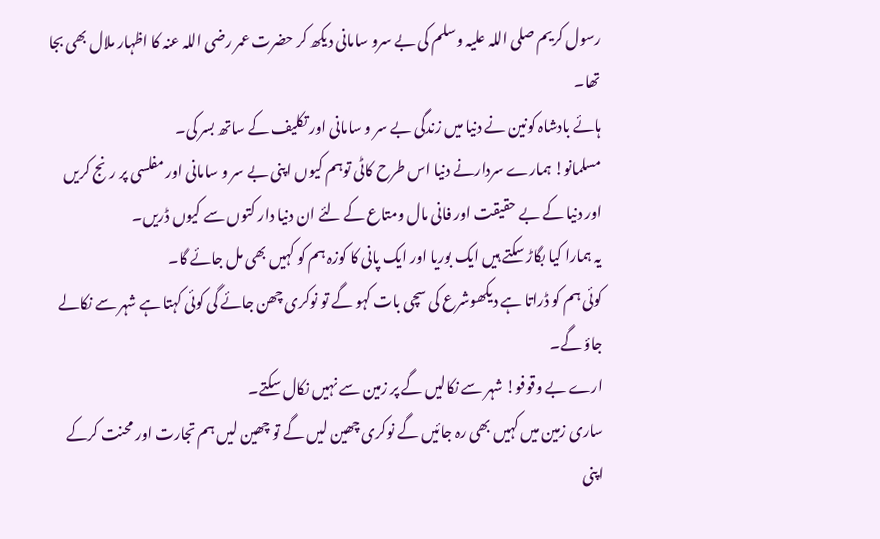رسول کریم صلی اللہ علیہ وسلم کی بے سرو سامانی دیکھ کر حضرت عمر رضی اللہ عنہ کا اظہار ملال بھی بجا تھا۔
ہائے بادشاہ کونین نے دنیا میں زندگی بے سر و سامانی اور تکلیف کے ساتھ بسر کی۔
مسلمانو! ہمارے سردارنے دنیا اس طرح کاٹی توہم کیوں اپنی بے سر و سامانی اور مفلسی پر رنج کریں اور دنیا کے بے حقیقت اور فانی مال ومتاع کے لئے ان دنیا دار کتوں سے کیوں ڈریں۔
یہ ہمارا کیا بگاڑ سکتے ہیں ایک بوریا اور ایک پانی کا کوزہ ہم کو کہیں بھی مل جائے گا۔
کوئی ہم کو ڈراتا ہے دیکھوشرع کی سچی بات کہو گے تو نوکری چھن جائے گی کوئی کہتا ہے شہر سے نکالے جاؤ گے۔
ارے بے وقوفو! شہر سے نکالیں گے پر زمین سے نہیں نکال سکتے۔
ساری زمین میں کہیں بھی رہ جائیں گے نوکری چھین لیں گے تو چھین لیں ہم تجارت اور محنت کرکے اپنی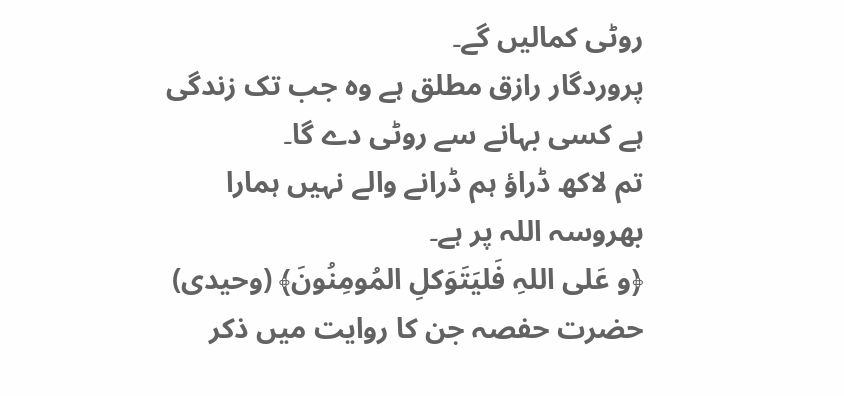روٹی کمالیں گے۔
پروردگار رازق مطلق ہے وہ جب تک زندگی ہے کسی بہانے سے روٹی دے گا۔
تم لاکھ ڈراؤ ہم ڈرانے والے نہیں ہمارا بھروسہ اللہ پر ہے۔
﴿و عَلی اللہِ فَلیَتَوَکلِ المُومِنُونَ﴾ (وحیدی)
حضرت حفصہ جن کا روایت میں ذکر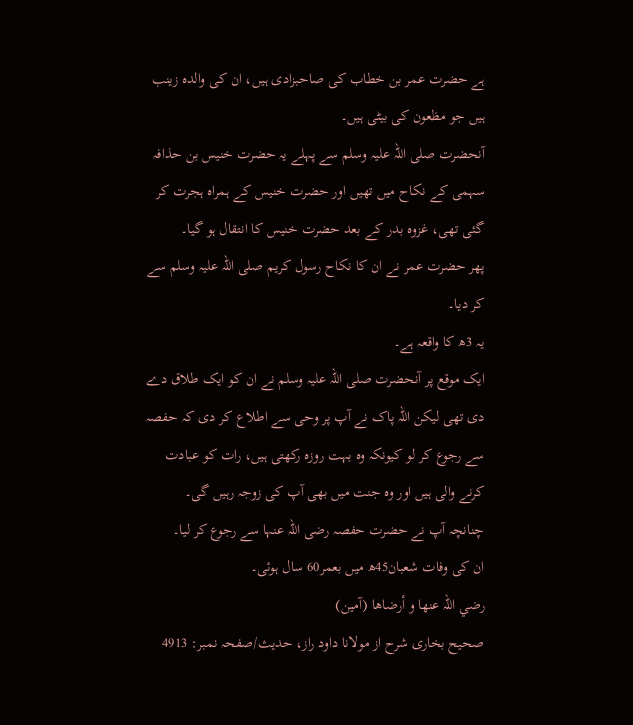ہے حضرت عمر بن خطاب کی صاحبزادی ہیں، ان کی والدہ زینب ہیں جو مظعون کی بیٹی ہیں۔
آنحضرت صلی اللہ علیہ وسلم سے پہلے یہ حضرت خنیس بن حذافہ سہمی کے نکاح میں تھیں اور حضرت خنیس کے ہمراہ ہجرت کر گئی تھی، غزوہ بدر کے بعد حضرت خنیس کا انتقال ہو گیا۔
پھر حضرت عمر نے ان کا نکاح رسول کریم صلی اللہ علیہ وسلم سے کر دیا۔
یہ 3ھ کا واقعہ ہے۔
ایک موقع پر آنحضرت صلی اللہ علیہ وسلم نے ان کو ایک طلاق دے دی تھی لیکن اللہ پاک نے آپ پر وحی سے اطلاع کر دی کہ حفصہ سے رجوع کر لو کیونکہ وہ بہت روزہ رکھتی ہیں، رات کو عبادت کرنے والی ہیں اور وہ جنت میں بھی آپ کی زوجہ رہیں گی۔
چنانچہ آپ نے حضرت حفصہ رضی اللہ عنہا سے رجوع کر لیا۔
ان کی وفات شعبان45ھ میں بعمر60 سال ہوئی۔
رضي اللہ عنها و أرضاھا (آمین)
صحیح بخاری شرح از مولانا داود راز، حدیث/صفحہ نمبر: 4913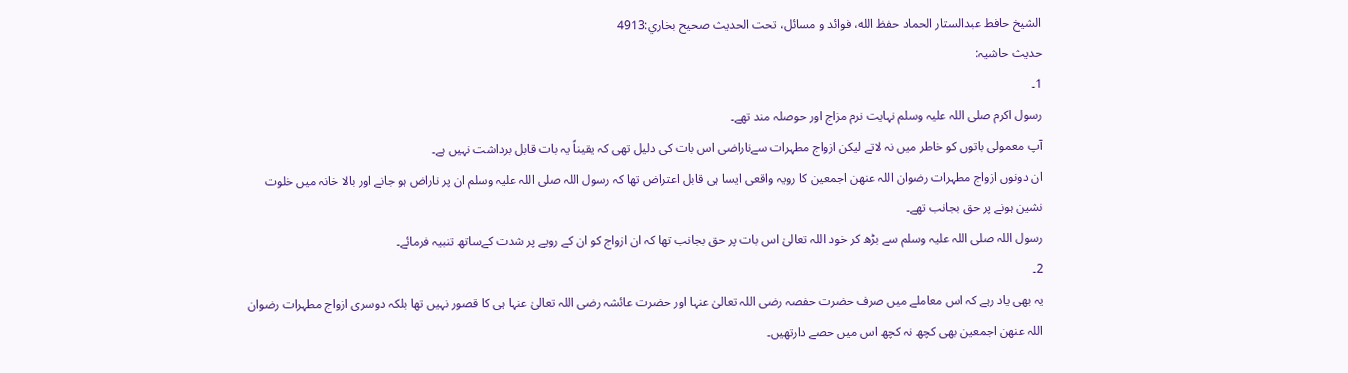الشيخ حافط عبدالستار الحماد حفظ الله، فوائد و مسائل، تحت الحديث صحيح بخاري:4913
حدیث حاشیہ:
1۔
رسول اکرم صلی اللہ علیہ وسلم نہایت نرم مزاج اور حوصلہ مند تھے۔
آپ معمولی باتوں کو خاطر میں نہ لاتے لیکن ازواج مطہرات سےناراضی اس بات کی دلیل تھی کہ یقیناً یہ بات قابل برداشت نہیں ہے۔
ان دونوں ازواج مطہرات رضوان اللہ عنھن اجمعین کا رویہ واقعی ایسا ہی قابل اعتراض تھا کہ رسول اللہ صلی اللہ علیہ وسلم ان پر ناراض ہو جانے اور بالا خانہ میں خلوت نشین ہونے پر حق بجانب تھے۔
رسول اللہ صلی اللہ علیہ وسلم سے بڑھ کر خود اللہ تعالیٰ اس بات پر حق بجانب تھا کہ ان ازواج کو ان کے رویے پر شدت کےساتھ تنبیہ فرمائے۔
2۔
یہ بھی یاد رہے کہ اس معاملے میں صرف حضرت حفصہ رضی اللہ تعالیٰ عنہا اور حضرت عائشہ رضی اللہ تعالیٰ عنہا ہی کا قصور نہیں تھا بلکہ دوسری ازواج مطہرات رضوان اللہ عنھن اجمعین بھی کچھ نہ کچھ اس میں حصے دارتھیں۔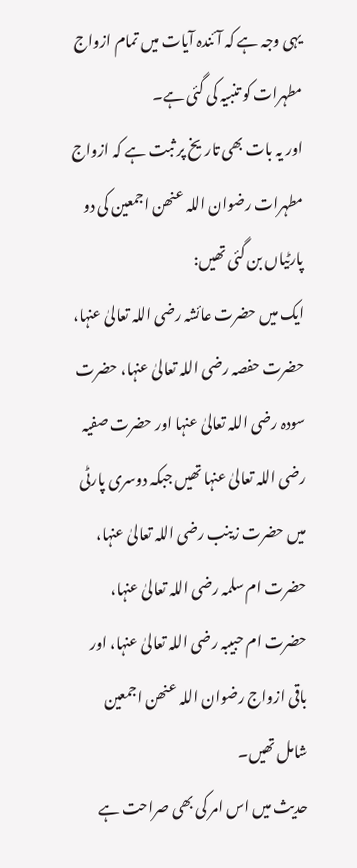یہی وجہ ہے کہ آئندہ آیات میں تمام ازواج مطہرات کو تنبیہ کی گئی ہے۔
اور یہ بات بھی تاریخ پر ثبت ہے کہ ازواج مطہرات رضوان اللہ عنھن اجمعین کی دو پارٹیاں بن گئی تھیں:
ایک میں حضرت عائشہ رضی اللہ تعالیٰ عنہا، حضرت حفصہ رضی اللہ تعالیٰ عنہا، حضرت سودہ رضی اللہ تعالیٰ عنہا اور حضرت صفیہ رضی اللہ تعالیٰ عنہا تھیں جبکہ دوسری پارٹی میں حضرت زینب رضی اللہ تعالیٰ عنہا، حضرت ام سلمہ رضی اللہ تعالیٰ عنہا، حضرت ام حبیبہ رضی اللہ تعالیٰ عنہا، اور باقی ازواج رضوان اللہ عنھن اجمعین شامل تھیں۔
حدیث میں اس امر کی بھی صراحت ہے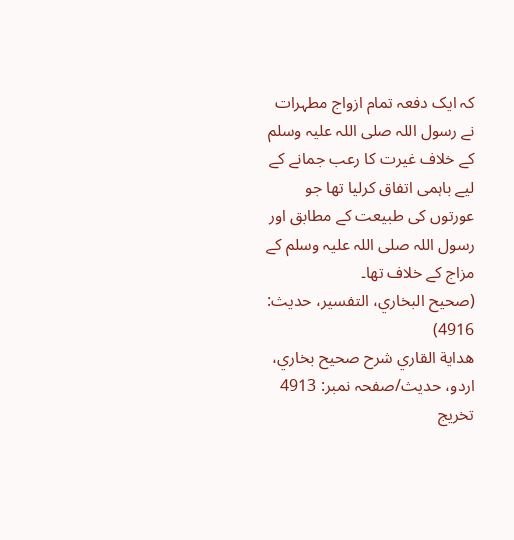کہ ایک دفعہ تمام ازواج مطہرات نے رسول اللہ صلی اللہ علیہ وسلم کے خلاف غیرت کا رعب جمانے کے لیے باہمی اتفاق کرلیا تھا جو عورتوں کی طبیعت کے مطابق اور رسول اللہ صلی اللہ علیہ وسلم کے مزاج کے خلاف تھا۔
(صحیح البخاري، التفسیر، حدیث: 4916)
هداية القاري شرح صحيح بخاري، اردو، حدیث/صفحہ نمبر: 4913
تخریج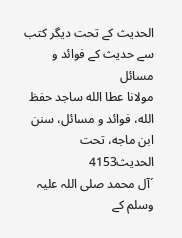الحدیث کے تحت دیگر کتب سے حدیث کے فوائد و مسائل
مولانا عطا الله ساجد حفظ الله، فوائد و مسائل، سنن ابن ماجه، تحت الحديث4153
´آل محمد صلی اللہ علیہ وسلم کے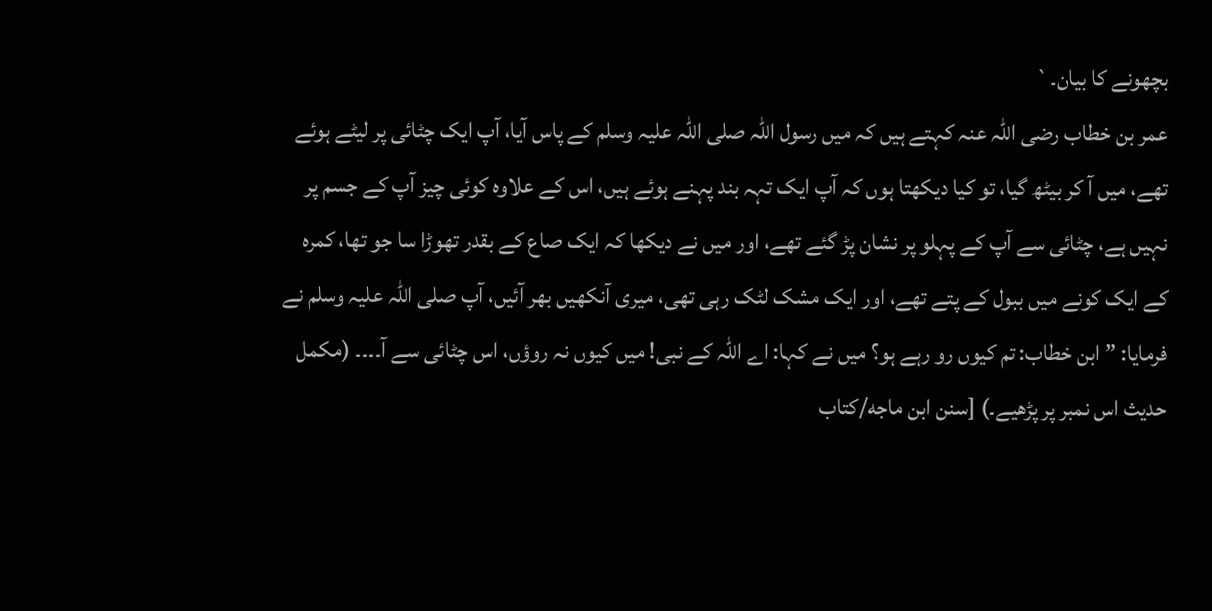بچھونے کا بیان۔`
عمر بن خطاب رضی اللہ عنہ کہتے ہیں کہ میں رسول اللہ صلی اللہ علیہ وسلم کے پاس آیا، آپ ایک چٹائی پر لیٹے ہوئے تھے، میں آ کر بیٹھ گیا، تو کیا دیکھتا ہوں کہ آپ ایک تہہ بند پہنے ہوئے ہیں، اس کے علاوہ کوئی چیز آپ کے جسم پر نہیں ہے، چٹائی سے آپ کے پہلو پر نشان پڑ گئے تھے، اور میں نے دیکھا کہ ایک صاع کے بقدر تھوڑا سا جو تھا، کمرہ کے ایک کونے میں ببول کے پتے تھے، اور ایک مشک لٹک رہی تھی، میری آنکھیں بھر آئیں، آپ صلی اللہ علیہ وسلم نے فرمایا: ”ابن خطاب: تم کیوں رو رہے ہو؟ میں نے کہا: اے اللہ کے نبی! میں کیوں نہ روؤں، اس چٹائی سے آ۔۔۔۔ (مکمل حدیث اس نمبر پر پڑھیے۔) [سنن ابن ماجه/كتاب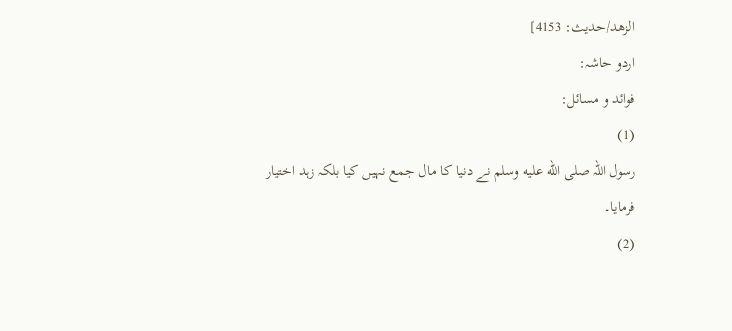الزهد/حدیث: 4153]
اردو حاشہ:
فوائد و مسائل:
(1)
رسول اللہ صلى الله عليه وسلم نے دنیا کا مال جمع نہیں کیا بلکہ زہد اختیار فرمایا۔
(2)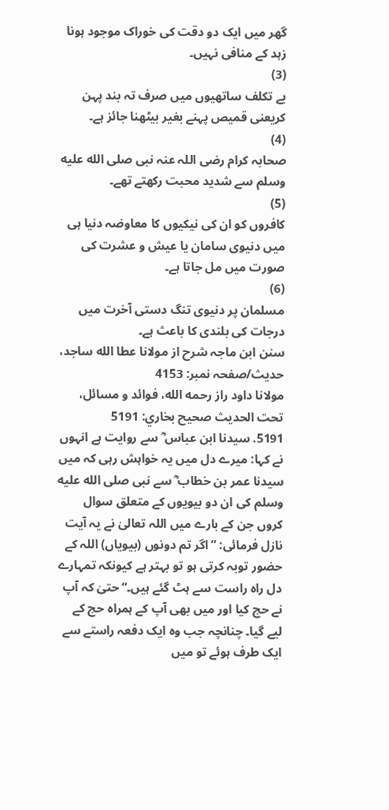گھر میں ایک دو دقت کی خوراک موجود ہونا زہد کے منافی نہیں۔
(3)
بے تکلف ساتھیوں میں صرف تہ بند پہن کریعنی قمیص پہنے بغیر بیٹھنا جائز ہے۔
(4)
صحابہ کرام رضی اللہ عنہ نبی صلى الله عليه وسلم سے شدید محبت رکھتے تھے۔
(5)
کافروں کو ان کی نیکیوں کا معاوضہ دنیا ہی میں دنیوی سامان یا عیش و عشرت کی صورت میں مل جاتا ہے۔
(6)
مسلمان پر دنیوی تنگ دستی آخرت میں درجات کی بلندی کا باعث ہے۔
سنن ابن ماجہ شرح از مولانا عطا الله ساجد، حدیث/صفحہ نمبر: 4153
مولانا داود راز رحمه الله، فوائد و مسائل، تحت الحديث صحيح بخاري: 5191
5191. سیدنا ابن عباس ؓ سے روایت ہے انہوں نے کہا: میرے دل میں یہ خواہش رہی کہ میں سیدنا عمر بن خطاب ؓ سے نبی صلى الله عليه وسلم کی ان دو بیویوں کے متعلق سوال کروں جن کے بارے میں اللہ تعالیٰ نے یہ آیت نازل فرمائی: ”اگر تم دونوں (بیویاں) اللہ کے حضور توبہ کرتی ہو تو بہتر ہے کیونکہ تمہارے دل راہ راست سے ہٹ گئے ہیں۔“ حتیٰ کہ آپ نے حج کیا اور میں بھی آپ کے ہمراہ حج کے لیے گیا۔ چنانچہ جب وہ ایک دفعہ راستے سے ایک طرف ہوئے تو میں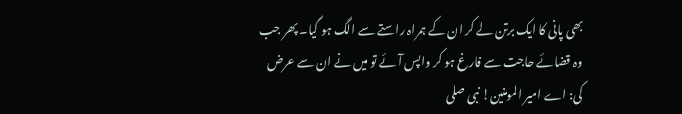بھی پانی کا ایک برتن لے کر ان کے ہمراہ راستے سے الگ ہو گیا۔ پھر جب وہ قضائے حاجت سے فارغ ہو کر واپس آئے تو میں نے ان سے عرض کی: اے امیر المومنین! نبی صلى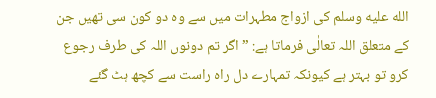الله عليه وسلم کی ازواج مطہرات میں سے وہ دو کون سی تھیں جن کے متعلق اللہ تعالٰی فرماتا ہے: ”اگر تم دونوں اللہ کی طرف رجوع کرو تو بہتر ہے کیونکہ تمہارے دل راہ راست سے کچھ ہٹ گئے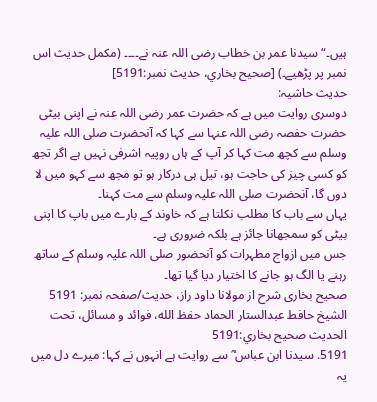ہیں۔“ سیدنا عمر بن خطاب رضی اللہ عنہ نے۔۔۔۔ (مکمل حدیث اس نمبر پر پڑھیے۔) [صحيح بخاري، حديث نمبر:5191]
حدیث حاشیہ:
دوسری روایت میں ہے کہ حضرت عمر رضی اللہ عنہ نے اپنی بیٹی حضرت حفصہ رضی اللہ عنہا سے کہا کہ آنحضرت صلی اللہ علیہ وسلم سے کچھ مت کہا کر آپ کے ہاں روپیہ اشرفی نہیں ہے اگر تجھ کو کسی چیز کی حاجت ہو، تیل ہی درکار ہو تو مجھ سے کہو میں لا دوں گا، آنحضرت صلی اللہ علیہ وسلم سے مت کہنا۔
یہاں سے باب کا مطلب نکلتا ہے کہ خاوند کے بارے میں باپ کا اپنی بیٹی کو سمجھانا جائز ہے بلکہ ضروری ہے۔
جس میں ازواج مطہرات کو آنحضور صلی اللہ علیہ وسلم کے ساتھ رہنے یا الگ ہو جانے کا اختیار دیا گیا تھا۔
صحیح بخاری شرح از مولانا داود راز، حدیث/صفحہ نمبر: 5191
الشيخ حافط عبدالستار الحماد حفظ الله، فوائد و مسائل، تحت الحديث صحيح بخاري:5191
5191. سیدنا ابن عباس ؓ سے روایت ہے انہوں نے کہا: میرے دل میں یہ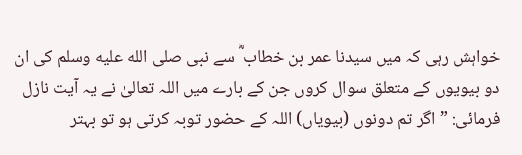خواہش رہی کہ میں سیدنا عمر بن خطاب ؓ سے نبی صلى الله عليه وسلم کی ان دو بیویوں کے متعلق سوال کروں جن کے بارے میں اللہ تعالیٰ نے یہ آیت نازل فرمائی: ”اگر تم دونوں (بیویاں) اللہ کے حضور توبہ کرتی ہو تو بہتر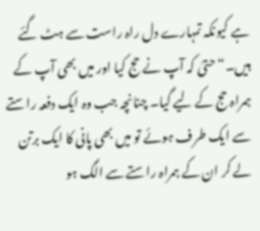ہے کیونکہ تمہارے دل راہ راست سے ہٹ گئے ہیں۔“ حتیٰ کہ آپ نے حج کیا اور میں بھی آپ کے ہمراہ حج کے لیے گیا۔ چنانچہ جب وہ ایک دفعہ راستے سے ایک طرف ہوئے تو میں بھی پانی کا ایک برتن لے کر ان کے ہمراہ راستے سے الگ ہو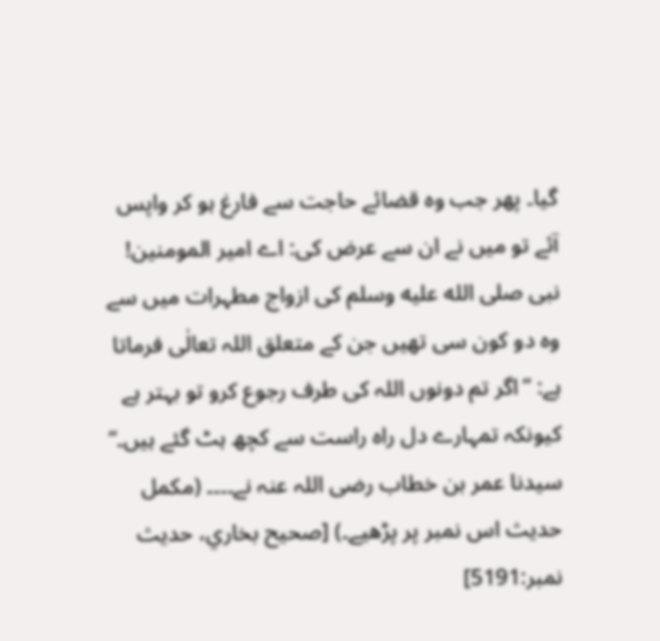گیا۔ پھر جب وہ قضائے حاجت سے فارغ ہو کر واپس آئے تو میں نے ان سے عرض کی: اے امیر المومنین! نبی صلى الله عليه وسلم کی ازواج مطہرات میں سے وہ دو کون سی تھیں جن کے متعلق اللہ تعالٰی فرماتا ہے: ”اگر تم دونوں اللہ کی طرف رجوع کرو تو بہتر ہے کیونکہ تمہارے دل راہ راست سے کچھ ہٹ گئے ہیں۔“ سیدنا عمر بن خطاب رضی اللہ عنہ نے۔۔۔۔ (مکمل حدیث اس نمبر پر پڑھیے۔) [صحيح بخاري، حديث نمبر:5191]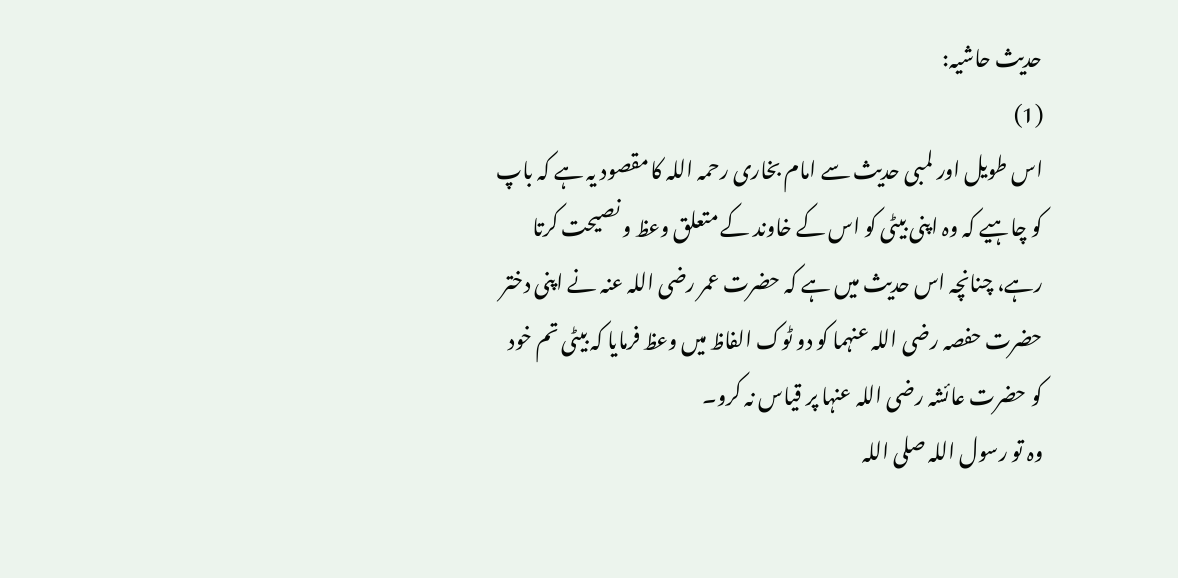حدیث حاشیہ:
(1)
اس طویل اور لمبی حدیث سے امام بخاری رحمہ اللہ کا مقصود یہ ہے کہ باپ کو چاہیے کہ وہ اپنی بیٹی کو اس کے خاوند کے متعلق وعظ و نصیحت کرتا رہے، چنانچہ اس حدیث میں ہے کہ حضرت عمر رضی اللہ عنہ نے اپنی دختر حضرت حفصہ رضی اللہ عنہما کو دو ٹوک الفاظ میں وعظ فرمایا کہ بیٹی تم خود کو حضرت عائشہ رضی اللہ عنہا پر قیاس نہ کرو۔
وہ تو رسول اللہ صلی اللہ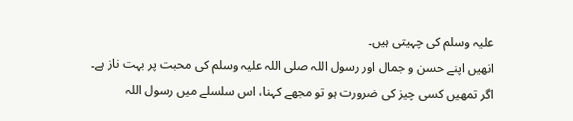علیہ وسلم کی چہیتی ہیں۔
انھیں اپنے حسن و جمال اور رسول اللہ صلی اللہ علیہ وسلم کی محبت پر بہت ناز ہے۔
اگر تمھیں کسی چیز کی ضرورت ہو تو مجھے کہنا، اس سلسلے میں رسول اللہ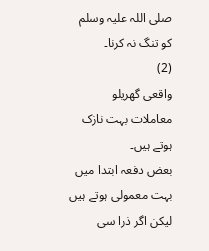صلی اللہ علیہ وسلم کو تنگ نہ کرنا۔
(2)
واقعی گھریلو معاملات بہت نازک ہوتے ہیں۔
بعض دفعہ ابتدا میں بہت معمولی ہوتے ہیں لیکن اگر ذرا سی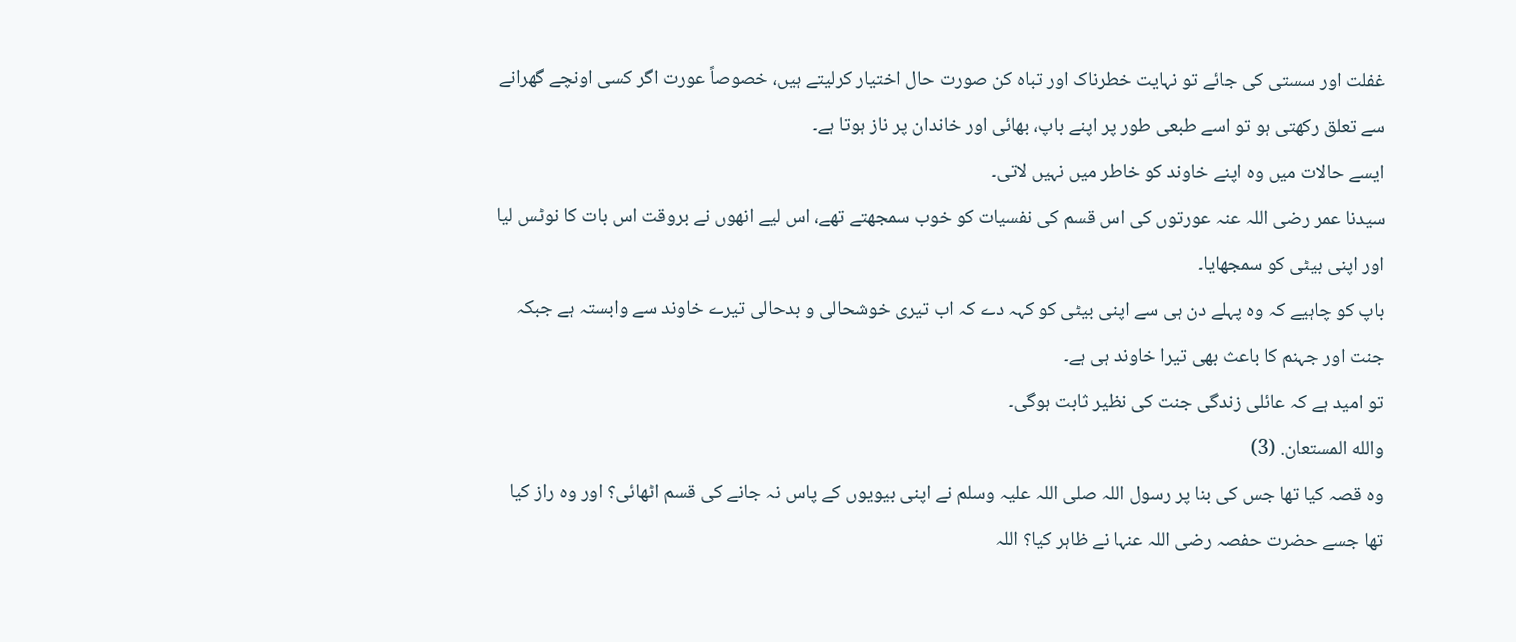غفلت اور سستی کی جائے تو نہایت خطرناک اور تباہ کن صورت حال اختیار کرلیتے ہیں، خصوصاً عورت اگر کسی اونچے گھرانے سے تعلق رکھتی ہو تو اسے طبعی طور پر اپنے باپ، بھائی اور خاندان پر ناز ہوتا ہے۔
ایسے حالات میں وہ اپنے خاوند کو خاطر میں نہیں لاتی۔
سیدنا عمر رضی اللہ عنہ عورتوں کی اس قسم کی نفسیات کو خوب سمجھتے تھے، اس لیے انھوں نے بروقت اس بات کا نوٹس لیا اور اپنی بیٹی کو سمجھایا۔
باپ کو چاہیے کہ وہ پہلے دن ہی سے اپنی بیٹی کو کہہ دے کہ اب تیری خوشحالی و بدحالی تیرے خاوند سے وابستہ ہے جبکہ جنت اور جہنم کا باعث بھی تیرا خاوند ہی ہے۔
تو امید ہے کہ عائلی زندگی جنت کی نظیر ثابت ہوگی۔
والله المستعان. (3)
وه قصہ کیا تھا جس کی بنا پر رسول اللہ صلی اللہ علیہ وسلم نے اپنی بیویوں کے پاس نہ جانے کی قسم اٹھائی؟ اور وہ راز کیا تھا جسے حضرت حفصہ رضی اللہ عنہا نے ظاہر کیا؟ اللہ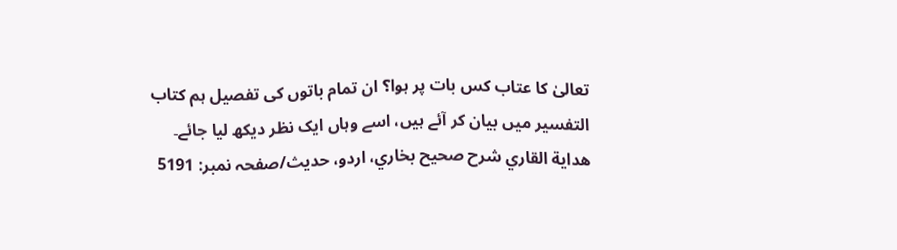تعالیٰ کا عتاب کس بات پر ہوا؟ ان تمام باتوں کی تفصیل ہم کتاب التفسیر میں بیان کر آئے ہیں، اسے وہاں ایک نظر دیکھ لیا جائے۔
هداية القاري شرح صحيح بخاري، اردو، حدیث/صفحہ نمبر: 5191